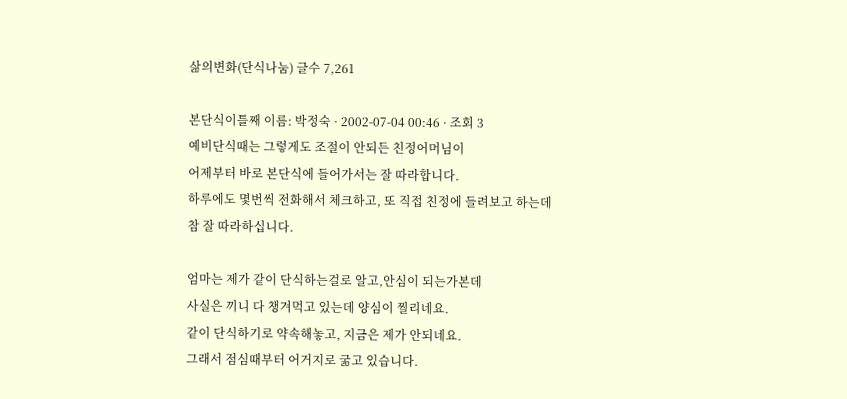삶의변화(단식나눔) 글수 7,261

본단식이틀째 이름: 박정숙 · 2002-07-04 00:46 · 조회 3
예비단식때는 그렇게도 조절이 안되든 친정어머님이
어제부터 바로 본단식에 들어가서는 잘 따라합니다.
하루에도 몇번씩 전화해서 체크하고, 또 직접 친정에 들려보고 하는데
참 잘 따라하십니다.

엄마는 제가 같이 단식하는걸로 알고,안심이 되는가본데
사실은 끼니 다 챙겨먹고 있는데 양심이 찔리네요.
같이 단식하기로 약속해놓고, 지금은 제가 안되네요.
그래서 점심때부터 어거지로 굶고 있습니다.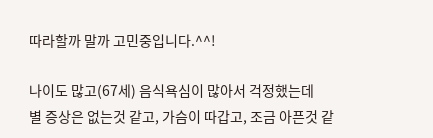따라할까 말까 고민중입니다.^^!

나이도 많고(67세) 음식욕심이 많아서 걱정했는데
별 증상은 없는것 같고, 가슴이 따갑고, 조금 아픈것 같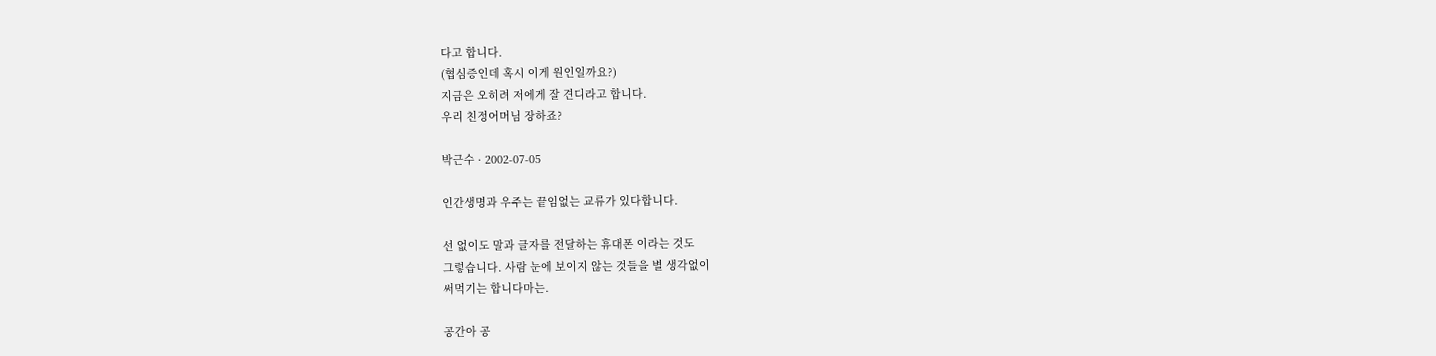다고 합니다.
(협심증인데 혹시 이게 원인일까요?)
지금은 오히려 저에게 잘 견디라고 합니다.
우리 친정어머님 장하죠?

박근수 · 2002-07-05

인간생명과 우주는 끝임없는 교류가 있다합니다.

선 없이도 말과 글자를 전달하는 휴대폰 이라는 것도
그렇습니다. 사람 눈에 보이지 않는 것들을 별 생각없이
써먹기는 합니다마는.

공간아 공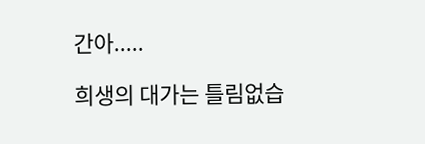간아.....

희생의 대가는 틀림없습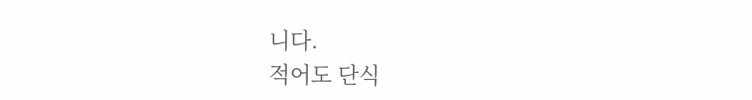니다.
적어도 단식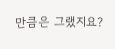만큼은 그랬지요?